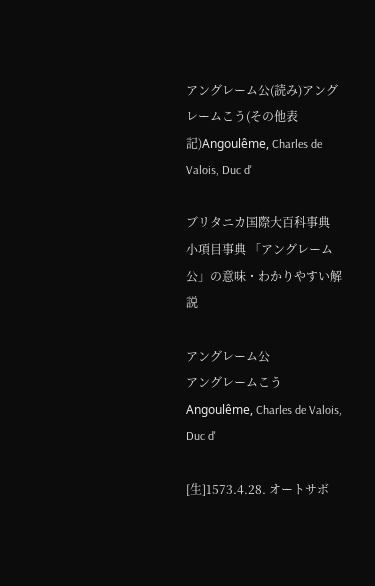アングレーム公(読み)アングレームこう(その他表記)Angoulême, Charles de Valois, Duc d'

ブリタニカ国際大百科事典 小項目事典 「アングレーム公」の意味・わかりやすい解説

アングレーム公
アングレームこう
Angoulême, Charles de Valois, Duc d'

[生]1573.4.28. オートサボ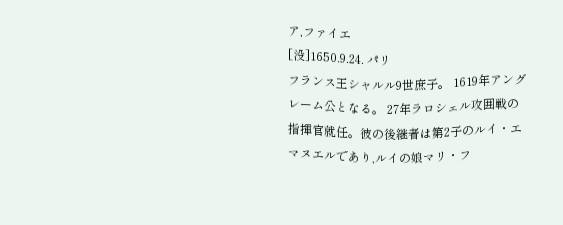ア,ファイエ
[没]1650.9.24. パリ
フランス王シャルル9世庶子。 1619年アングレーム公となる。 27年ラロシェル攻囲戦の指揮官就任。彼の後継者は第2子のルイ・エマヌエルであり,ルイの娘マリ・フ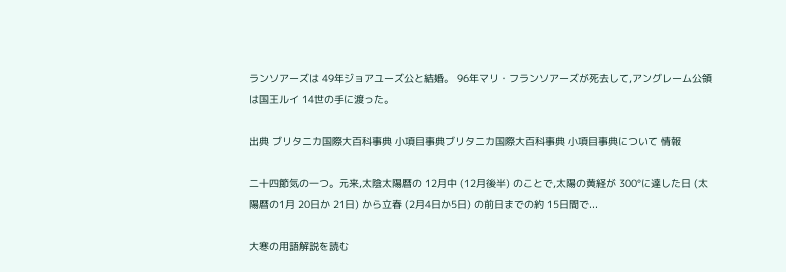ランソアーズは 49年ジョアユーズ公と結婚。 96年マリ・フランソアーズが死去して,アングレーム公領は国王ルイ 14世の手に渡った。

出典 ブリタニカ国際大百科事典 小項目事典ブリタニカ国際大百科事典 小項目事典について 情報

二十四節気の一つ。元来,太陰太陽暦の 12月中 (12月後半) のことで,太陽の黄経が 300°に達した日 (太陽暦の1月 20日か 21日) から立春 (2月4日か5日) の前日までの約 15日間で...

大寒の用語解説を読む